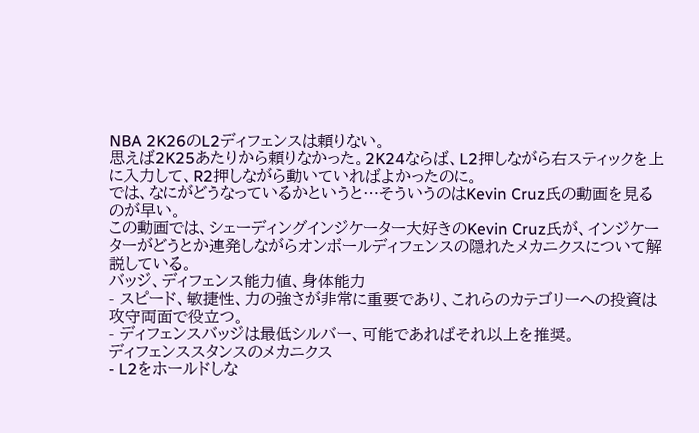NBA 2K26のL2ディフェンスは頼りない。
思えば2K25あたりから頼りなかった。2K24ならば、L2押しながら右スティックを上に入力して、R2押しながら動いていればよかったのに。
では、なにがどうなっているかというと…そういうのはKevin Cruz氏の動画を見るのが早い。
この動画では、シェーディングインジケーター大好きのKevin Cruz氏が、インジケーターがどうとか連発しながらオンボールディフェンスの隠れたメカニクスについて解説している。
バッジ、ディフェンス能力値、身体能力
- スピード、敏捷性、力の強さが非常に重要であり、これらのカテゴリーへの投資は攻守両面で役立つ。
- ディフェンスバッジは最低シルバー、可能であればそれ以上を推奨。
ディフェンススタンスのメカニクス
- L2をホールドしな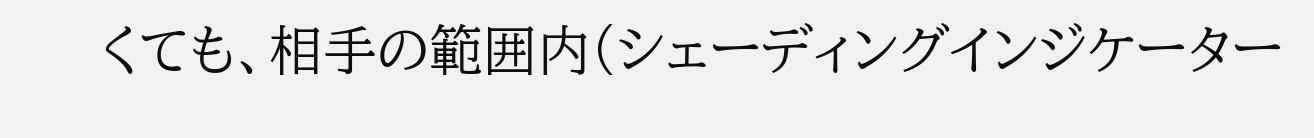くても、相手の範囲内(シェーディングインジケーター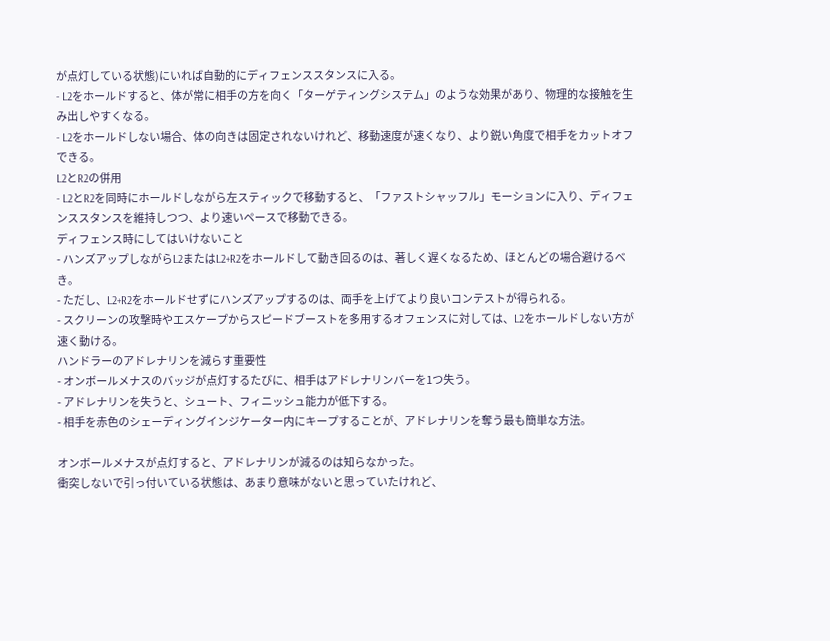が点灯している状態)にいれば自動的にディフェンススタンスに入る。
- L2をホールドすると、体が常に相手の方を向く「ターゲティングシステム」のような効果があり、物理的な接触を生み出しやすくなる。
- L2をホールドしない場合、体の向きは固定されないけれど、移動速度が速くなり、より鋭い角度で相手をカットオフできる。
L2とR2の併用
- L2とR2を同時にホールドしながら左スティックで移動すると、「ファストシャッフル」モーションに入り、ディフェンススタンスを維持しつつ、より速いペースで移動できる。
ディフェンス時にしてはいけないこと
- ハンズアップしながらL2またはL2+R2をホールドして動き回るのは、著しく遅くなるため、ほとんどの場合避けるべき。
- ただし、L2+R2をホールドせずにハンズアップするのは、両手を上げてより良いコンテストが得られる。
- スクリーンの攻撃時やエスケープからスピードブーストを多用するオフェンスに対しては、L2をホールドしない方が速く動ける。
ハンドラーのアドレナリンを減らす重要性
- オンボールメナスのバッジが点灯するたびに、相手はアドレナリンバーを1つ失う。
- アドレナリンを失うと、シュート、フィニッシュ能力が低下する。
- 相手を赤色のシェーディングインジケーター内にキープすることが、アドレナリンを奪う最も簡単な方法。

オンボールメナスが点灯すると、アドレナリンが減るのは知らなかった。
衝突しないで引っ付いている状態は、あまり意味がないと思っていたけれど、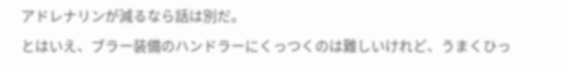アドレナリンが減るなら話は別だ。
とはいえ、ブラー装備のハンドラーにくっつくのは難しいけれど、うまくひっ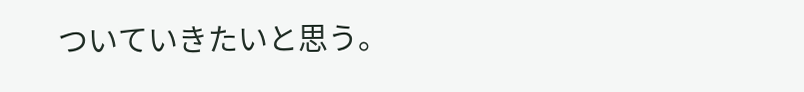ついていきたいと思う。